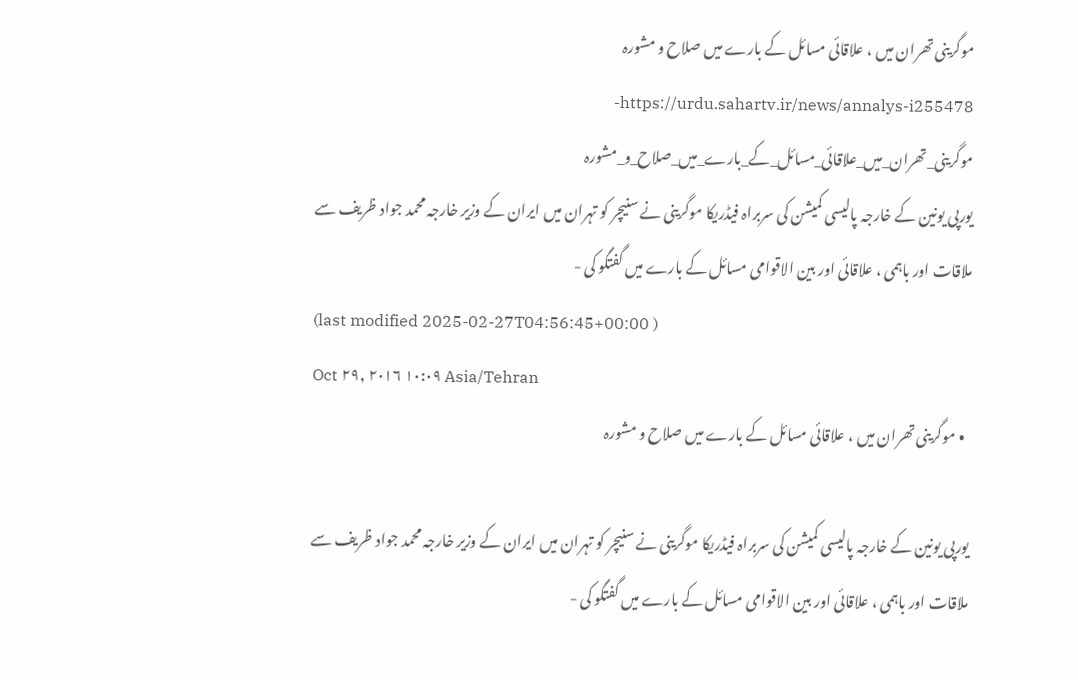موگرینی تھران میں ، علاقائی مسائل کے بارے میں صلاح و مشورہ
https://urdu.sahartv.ir/news/annalys-i255478-موگرینی_تھران_میں_علاقائی_مسائل_کے_بارے_میں_صلاح_و_مشورہ
یورپی یونین کے خارجہ پالیسی کمیشن کی سربراہ فیڈریکا موگرینی نے سنیچر کو تہران میں ایران کے وزیر خارجہ محمد جواد ظریف سے ملاقات اور باہمی ، علاقائی اور بین الاقوامی مسائل کے بارے میں گفتگو کی -
(last modified 2025-02-27T04:56:45+00:00 )
Oct ۲۹, ۲۰۱۶ ۱۰:۰۹ Asia/Tehran
  • موگرینی تھران میں ، علاقائی مسائل کے بارے میں صلاح و مشورہ

یورپی یونین کے خارجہ پالیسی کمیشن کی سربراہ فیڈریکا موگرینی نے سنیچر کو تہران میں ایران کے وزیر خارجہ محمد جواد ظریف سے ملاقات اور باہمی ، علاقائی اور بین الاقوامی مسائل کے بارے میں گفتگو کی -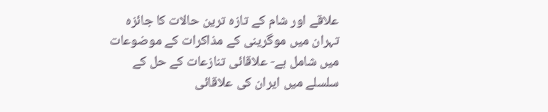علاقے اور شام کے تازہ ترین حالات کا جائزہ تہران میں موگرینی کے مذاکرات کے موضوعات میں شامل ہے- علاقائی تنازعات کے حل کے سلسلے میں ایران کی علاقائی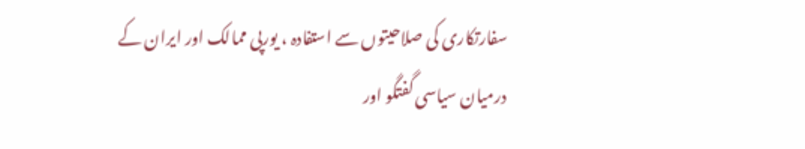سفارتکاری کی صلاحیتوں سے استفادہ ، یورپی ممالک اور ایران کے درمیان سیاسی گفتگو اور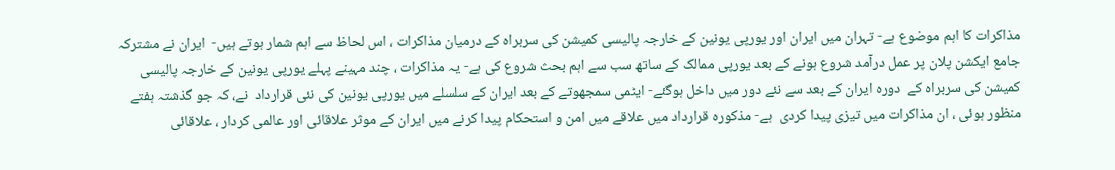مذاکرات کا اہم موضوع ہے- تہران میں ایران اور یورپی یونین کے خارجہ پالیسی کمیشن کی سربراہ کے درمیان مذاکرات ، اس لحاظ سے اہم شمار ہوتے ہیں-  ایران نے مشترکہ جامع ایکشن پلان پر عمل درآمد شروع ہونے کے بعد یورپی ممالک کے ساتھ سب سے اہم بحث شروع کی ہے- یہ مذاکرات ، چند مہینے پہلے یورپی یونین کے خارجہ پالیسی کمیشن کی سربراہ کے  دورہ ایران کے بعد سے نئے دور میں داخل ہوگئے- ایٹمی سمجھوتے کے بعد ایران کے سلسلے میں یورپی یونین کی نئی قرارداد  نے، کہ جو گذشتہ ہفتے منظور ہوئی ، ان مذاکرات میں تیزی پیدا کردی  ہے- مذکورہ قرارداد میں علاقے میں امن و استحکام پیدا کرنے میں ایران کے موثر علاقائی اور عالمی کردار ، علاقائی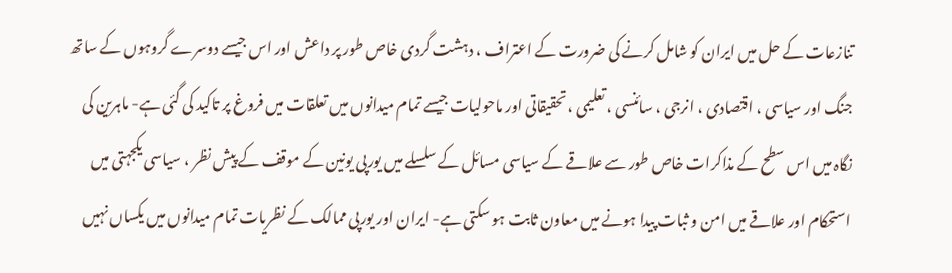تنازعات کے حل میں ایران کو شامل کرنے کی ضرورت کے اعتراف ، دہشت گردی خاص طور پر داعش اور اس جیسے دوسرے گروہوں کے ساتھ  جنگ اور سیاسی ، اقتصادی ، انرجی ، سائنسی ، تعلیمی ، تحقیقاتی اور ماحولیات جیسے تمام میدانوں میں تعلقات میں فروغ پر تاکید کی گئی ہے- ماہرین کی نگاہ میں اس سطح کے مذاکرات خاص طور سے علاقے کے سیاسی مسائل کے سلسلے میں یورپی یونین کے موقف کے پیش نظر ، سیاسی یکجہتی میں استحکام اور علاقے میں امن و ثبات پیدا ہونے میں معاون ثابت ہو سکتی ہے- ایران اور یورپی ممالک کے نظریات تمام میدانوں میں یکساں نہیں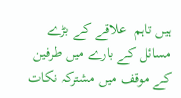ہیں تاہم  علاقے کے بڑے مسائل کے بارے میں طرفین کے موقف میں مشترکہ نکات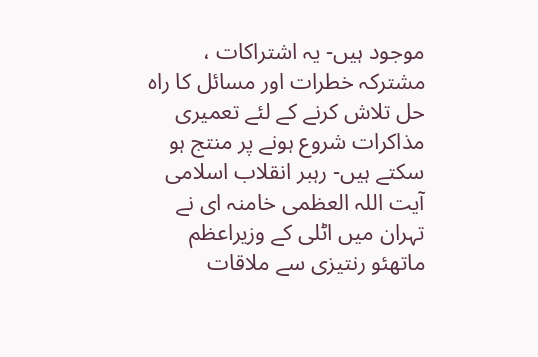موجود ہیں- یہ اشتراکات ، مشترکہ خطرات اور مسائل کا راہ حل تلاش کرنے کے لئے تعمیری مذاکرات شروع ہونے پر منتج ہو سکتے ہیں- رہبر انقلاب اسلامی آیت اللہ العظمی خامنہ ای نے تہران میں اٹلی کے وزیراعظم ماتھئو رنتیزی سے ملاقات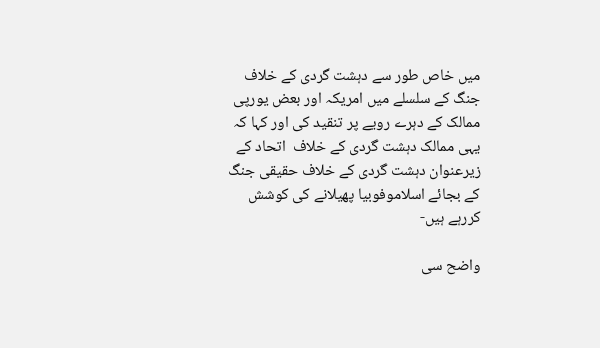میں خاص طور سے دہشت گردی کے خلاف جنگ کے سلسلے میں امریکہ اور بعض یورپی ممالک کے دہرے رویے پر تنقید کی اور کہا کہ یہی ممالک دہشت گردی کے خلاف  اتحاد کے زیرعنوان دہشت گردی کے خلاف حقیقی جنگ کے بجائے اسلاموفوبیا پھیلانے کی کوشش کررہے ہیں-

واضح سی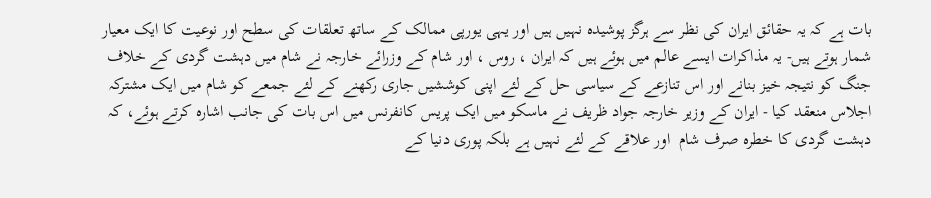بات ہے کہ یہ حقائق ایران کی نظر سے ہرگز پوشیدہ نہیں ہیں اور یہی یورپی ممالک کے ساتھ تعلقات کی سطح اور نوعیت کا ایک معیار شمار ہوتے ہیں- یہ مذاکرات ایسے عالم میں ہوئے ہیں کہ ایران ، روس ، اور شام کے وزرائے خارجہ نے شام میں دہشت گردی کے خلاف جنگ کو نتیجہ خیز بنانے اور اس تنازعے کے سیاسی حل کے لئے اپنی کوششیں جاری رکھنے کے لئے جمعے کو شام میں ایک مشترکہ اجلاس منعقد کیا - ایران کے وزیر خارجہ جواد ظریف نے ماسکو میں ایک پریس کانفرنس میں اس بات کی جانب اشارہ کرتے ہوئے، کہ دہشت گردی کا خطرہ صرف شام  اور علاقے کے لئے نہیں ہے بلکہ پوری دنیا کے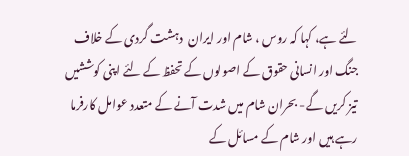لئے ہے، کہا کہ روس ، شام اور ایران  دہشت گردی کے خلاف جنگ اور انسانی حقوق کے اصولوں کے تحفظ کے لئے اپنی کوششیں تیز کریں گے- بحران شام میں شدت آنے کے متعدد عوامل کارفرما رہے ہیں اور شام کے مسائل کے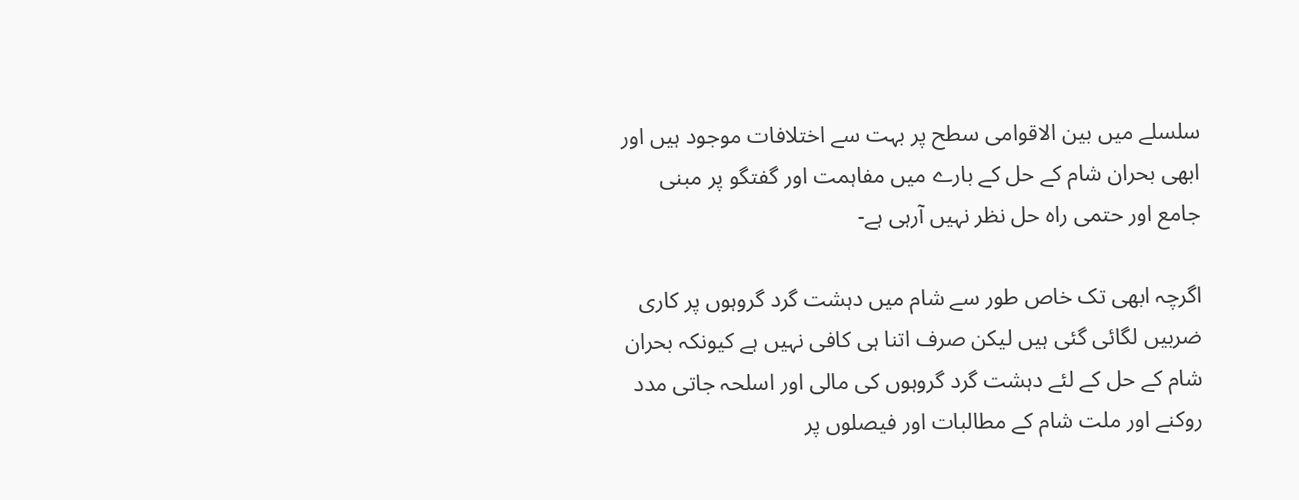سلسلے میں بین الاقوامی سطح پر بہت سے اختلافات موجود ہیں اور ابھی بحران شام کے حل کے بارے میں مفاہمت اور گفتگو پر مبنی جامع اور حتمی راہ حل نظر نہیں آرہی ہے-

اگرچہ ابھی تک خاص طور سے شام میں دہشت گرد گروہوں پر کاری ضربیں لگائی گئی ہیں لیکن صرف اتنا ہی کافی نہیں ہے کیونکہ بحران شام کے حل کے لئے دہشت گرد گروہوں کی مالی اور اسلحہ جاتی مدد روکنے اور ملت شام کے مطالبات اور فیصلوں پر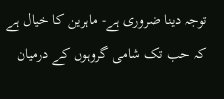توجہ دینا ضروری ہے- ماہرین کا خیال ہے کہ حب تک شامی گروہوں کے درمیان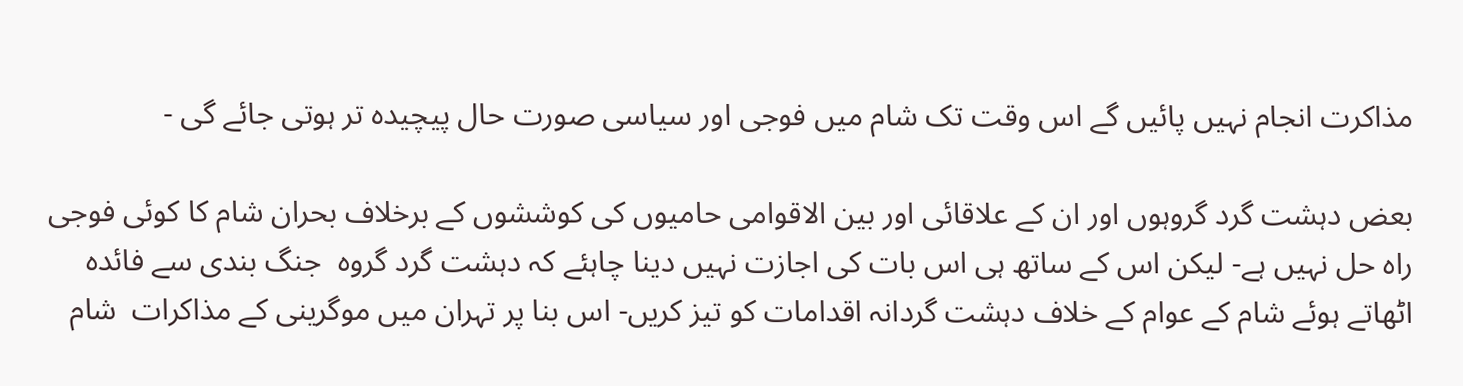مذاکرت انجام نہیں پائیں گے اس وقت تک شام میں فوجی اور سیاسی صورت حال پیچیدہ تر ہوتی جائے گی -

بعض دہشت گرد گروہوں اور ان کے علاقائی اور بین الاقوامی حامیوں کی کوششوں کے برخلاف بحران شام کا کوئی فوجی راہ حل نہیں ہے- لیکن اس کے ساتھ ہی اس بات کی اجازت نہیں دینا چاہئے کہ دہشت گرد گروہ  جنگ بندی سے فائدہ اٹھاتے ہوئے شام کے عوام کے خلاف دہشت گردانہ اقدامات کو تیز کریں- اس بنا پر تہران میں موگرینی کے مذاکرات  شام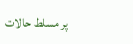پر مسلط حالات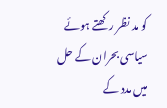کو مد نظر رکھتے ہوئے سیاسی بحران کے حل میں مدد کے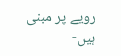رویے پر مبنی ہیں-